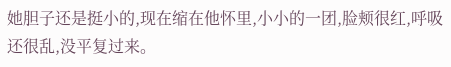她胆子还是挺小的,现在缩在他怀里,小小的一团,脸颊很红,呼吸还很乱,没平复过来。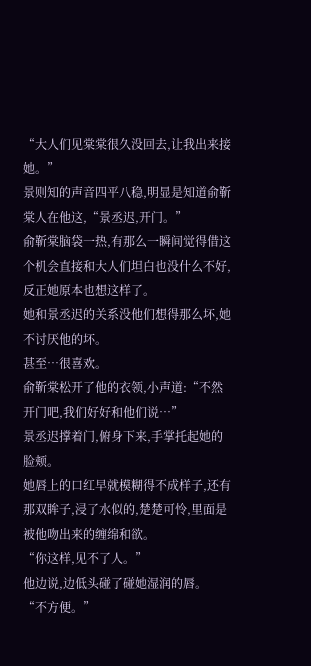“大人们见棠棠很久没回去,让我出来接她。”
景则知的声音四平八稳,明显是知道俞靳棠人在他这,“景丞迟,开门。”
俞靳棠脑袋一热,有那么一瞬间觉得借这个机会直接和大人们坦白也没什么不好,反正她原本也想这样了。
她和景丞迟的关系没他们想得那么坏,她不讨厌他的坏。
甚至…很喜欢。
俞靳棠松开了他的衣领,小声道:“不然开门吧,我们好好和他们说…”
景丞迟撑着门,俯身下来,手掌托起她的脸颊。
她唇上的口红早就模糊得不成样子,还有那双眸子,浸了水似的,楚楚可怜,里面是被他吻出来的缠绵和欲。
“你这样,见不了人。”
他边说,边低头碰了碰她湿润的唇。
“不方便。”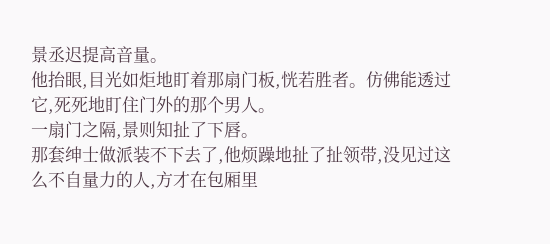景丞迟提高音量。
他抬眼,目光如炬地盯着那扇门板,恍若胜者。仿佛能透过它,死死地盯住门外的那个男人。
一扇门之隔,景则知扯了下唇。
那套绅士做派装不下去了,他烦躁地扯了扯领带,没见过这么不自量力的人,方才在包厢里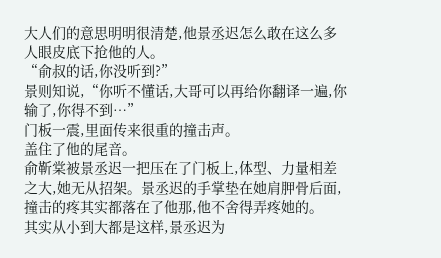大人们的意思明明很清楚,他景丞迟怎么敢在这么多人眼皮底下抢他的人。
“俞叔的话,你没听到?”
景则知说,“你听不懂话,大哥可以再给你翻译一遍,你输了,你得不到…”
门板一震,里面传来很重的撞击声。
盖住了他的尾音。
俞靳棠被景丞迟一把压在了门板上,体型、力量相差之大,她无从招架。景丞迟的手掌垫在她肩胛骨后面,撞击的疼其实都落在了他那,他不舍得弄疼她的。
其实从小到大都是这样,景丞迟为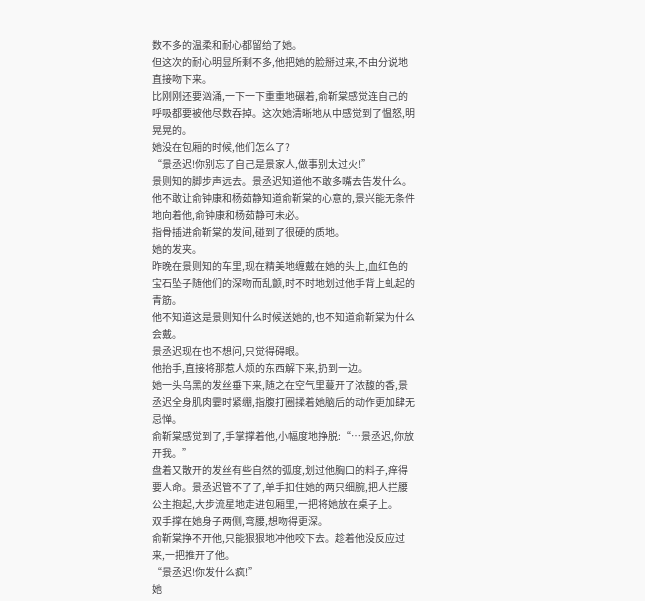数不多的温柔和耐心都留给了她。
但这次的耐心明显所剩不多,他把她的脸掰过来,不由分说地直接吻下来。
比刚刚还要汹涌,一下一下重重地碾着,俞靳棠感觉连自己的呼吸都要被他尽数吞掉。这次她清晰地从中感觉到了愠怒,明晃晃的。
她没在包厢的时候,他们怎么了?
“景丞迟!你别忘了自己是景家人,做事别太过火!”
景则知的脚步声远去。景丞迟知道他不敢多嘴去告发什么。他不敢让俞钟康和杨茹静知道俞靳棠的心意的,景兴能无条件地向着他,俞钟康和杨茹静可未必。
指骨插进俞靳棠的发间,碰到了很硬的质地。
她的发夹。
昨晚在景则知的车里,现在精美地缠戴在她的头上,血红色的宝石坠子随他们的深吻而乱颤,时不时地划过他手背上虬起的青筋。
他不知道这是景则知什么时候送她的,也不知道俞靳棠为什么会戴。
景丞迟现在也不想问,只觉得碍眼。
他抬手,直接将那惹人烦的东西解下来,扔到一边。
她一头乌黑的发丝垂下来,随之在空气里蔓开了浓馥的香,景丞迟全身肌肉霎时紧绷,指腹打圈揉着她脑后的动作更加肆无忌惮。
俞靳棠感觉到了,手掌撑着他,小幅度地挣脱:“…景丞迟,你放开我。”
盘着又散开的发丝有些自然的弧度,划过他胸口的料子,痒得要人命。景丞迟管不了了,单手扣住她的两只细腕,把人拦腰公主抱起,大步流星地走进包厢里,一把将她放在桌子上。
双手撑在她身子两侧,弯腰,想吻得更深。
俞靳棠挣不开他,只能狠狠地冲他咬下去。趁着他没反应过来,一把推开了他。
“景丞迟!你发什么疯!”
她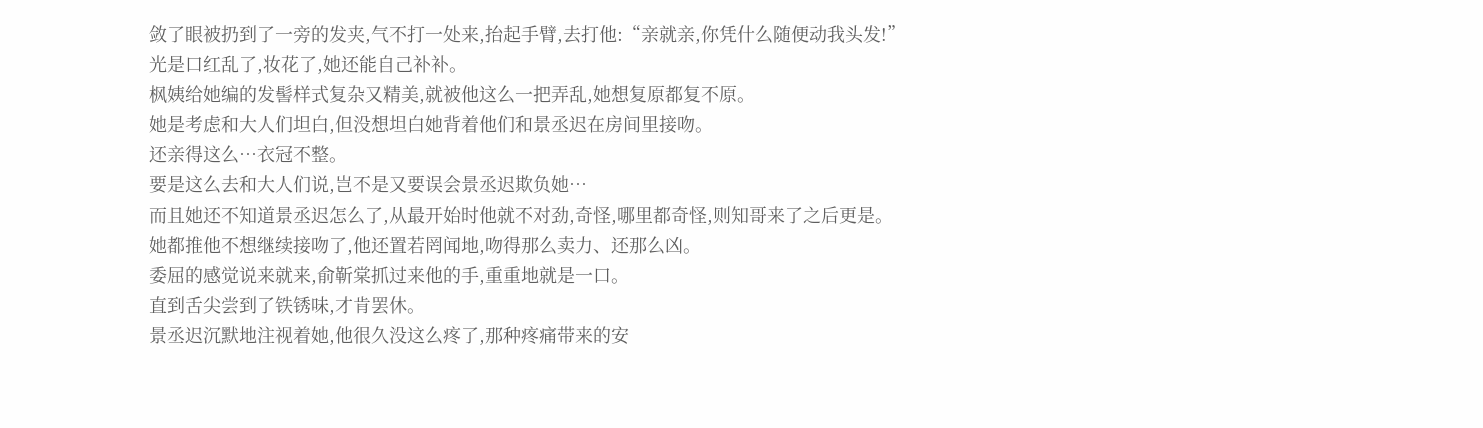敛了眼被扔到了一旁的发夹,气不打一处来,抬起手臂,去打他:“亲就亲,你凭什么随便动我头发!”
光是口红乱了,妆花了,她还能自己补补。
枫姨给她编的发髻样式复杂又精美,就被他这么一把弄乱,她想复原都复不原。
她是考虑和大人们坦白,但没想坦白她背着他们和景丞迟在房间里接吻。
还亲得这么…衣冠不整。
要是这么去和大人们说,岂不是又要误会景丞迟欺负她…
而且她还不知道景丞迟怎么了,从最开始时他就不对劲,奇怪,哪里都奇怪,则知哥来了之后更是。
她都推他不想继续接吻了,他还置若罔闻地,吻得那么卖力、还那么凶。
委屈的感觉说来就来,俞靳棠抓过来他的手,重重地就是一口。
直到舌尖尝到了铁锈味,才肯罢休。
景丞迟沉默地注视着她,他很久没这么疼了,那种疼痛带来的安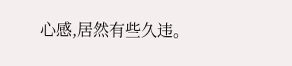心感,居然有些久违。